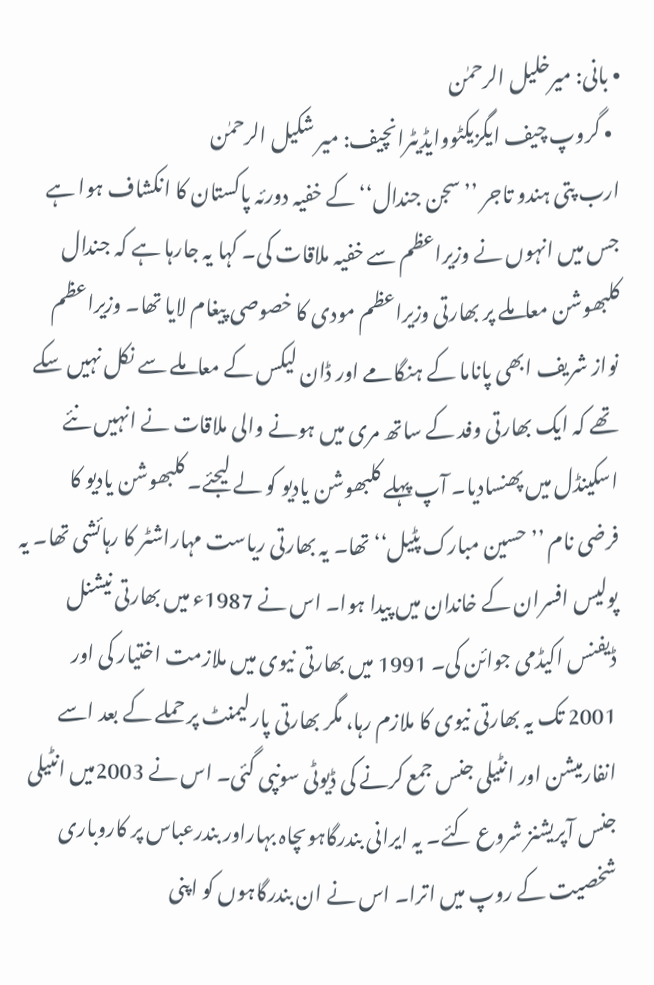• بانی: میرخلیل الرحمٰن
  • گروپ چیف ایگزیکٹووایڈیٹرانچیف: میر شکیل الرحمٰن
ارب پتی ہندو تاجر ’’سجن جندال‘‘ کے خفیہ دورئہ پاکستان کا انکشاف ہوا ہے جس میں انہوں نے وزیراعظم سے خفیہ ملاقات کی۔ کہا یہ جارہا ہے کہ جندال کلبھوشن معاملے پر بھارتی وزیراعظم مودی کا خصوصی پیغام لایا تھا۔ وزیراعظم نواز شریف ابھی پاناما کے ہنگامے اور ڈان لیکس کے معاملے سے نکل نہیں سکے تھے کہ ایک بھارتی وفد کے ساتھ مری میں ہونے والی ملاقات نے انہیں نئے اسکینڈل میں پھنسادیا۔ آپ پہلے کلبھوشن یادیو کو لے لیجئے۔ کلبھوشن یادیو کا فرضی نام ’’حسین مبارک پٹیل‘‘ تھا۔ یہ بھارتی ریاست مہاراشٹر کا رہائشی تھا۔ یہ پولیس افسران کے خاندان میں پیدا ہوا۔ اس نے 1987ء میں بھارتی نیشنل ڈیفنس اکیڈمی جوائن کی۔ 1991 میں بھارتی نیوی میں ملازمت اختیار کی اور 2001 تک یہ بھارتی نیوی کا ملازم رہا، مگر بھارتی پارلیمنٹ پر حملے کے بعد اسے انفارمیشن اور انٹیلی جنس جمع کرنے کی ڈیوٹی سونپی گئی۔ اس نے 2003میں انٹیلی جنس آپریشنز شروع کئے۔ یہ ایرانی بندرگاہوںچاہ بہاراور بندرعباس پر کاروباری شخصیت کے روپ میں اترا۔ اس نے ان بندرگاہوں کو اپنی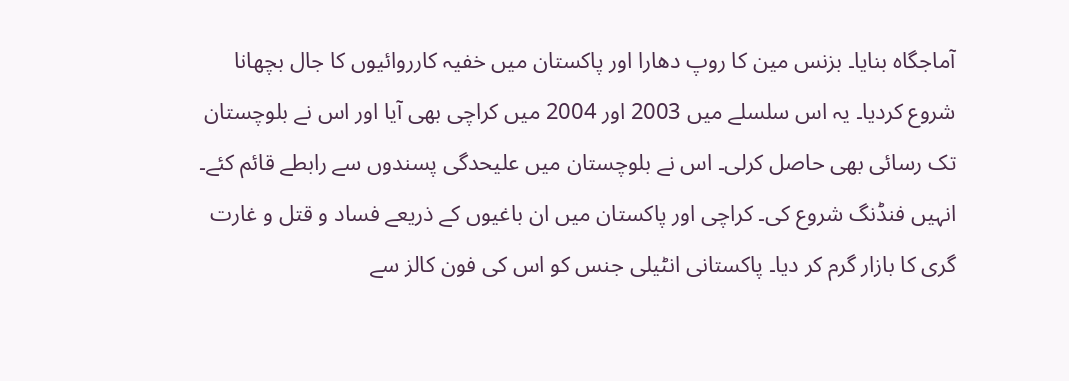آماجگاہ بنایا۔ بزنس مین کا روپ دھارا اور پاکستان میں خفیہ کارروائیوں کا جال بچھانا شروع کردیا۔ یہ اس سلسلے میں 2003 اور 2004 میں کراچی بھی آیا اور اس نے بلوچستان تک رسائی بھی حاصل کرلی۔ اس نے بلوچستان میں علیحدگی پسندوں سے رابطے قائم کئے۔ انہیں فنڈنگ شروع کی۔ کراچی اور پاکستان میں ان باغیوں کے ذریعے فساد و قتل و غارت گری کا بازار گرم کر دیا۔ پاکستانی انٹیلی جنس کو اس کی فون کالز سے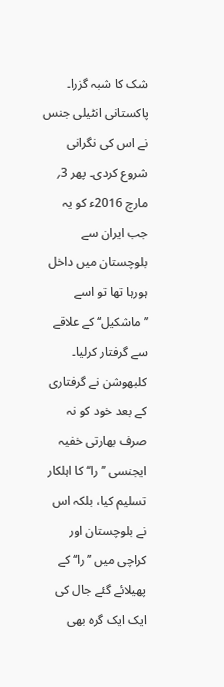شک کا شبہ گزرا۔ پاکستانی انٹیلی جنس نے اس کی نگرانی شروع کردی۔ پھر 3؍ مارچ 2016ء کو یہ جب ایران سے بلوچستان میں داخل ہورہا تھا تو اسے ’’ماشکیل‘‘ کے علاقے سے گرفتار کرلیا۔ کلبھوشن نے گرفتاری کے بعد خود کو نہ صرف بھارتی خفیہ ایجنسی ’’را‘‘ کا اہلکار تسلیم کیا، بلکہ اس نے بلوچستان اور کراچی میں ’’را‘‘ کے پھیلائے گئے جال کی ایک ایک گرہ بھی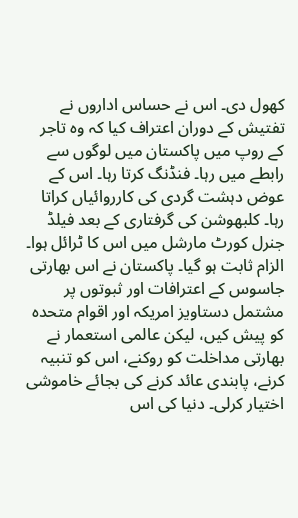کھول دی۔ اس نے حساس اداروں نے تفتیش کے دوران اعتراف کیا کہ وہ تاجر کے روپ میں پاکستان میں لوگوں سے رابطے میں رہا۔ فنڈنگ کرتا رہا۔ اس کے عوض دہشت گردی کی کارروائیاں کراتا رہا۔ کلبھوشن کی گرفتاری کے بعد فیلڈ جنرل کورٹ مارشل میں اس کا ٹرائل ہوا۔ الزام ثابت ہو گیا۔ پاکستان نے اس بھارتی جاسوس کے اعترافات اور ثبوتوں پر مشتمل دستاویز امریکہ اور اقوام متحدہ کو پیش کیں، لیکن عالمی استعمار نے بھارتی مداخلت کو روکنے، اس کو تنبیہ کرنے، پابندی عائد کرنے کی بجائے خاموشی اختیار کرلی۔ دنیا کی اس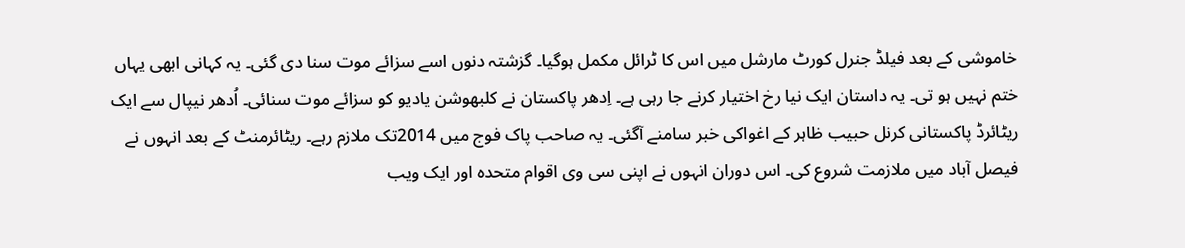خاموشی کے بعد فیلڈ جنرل کورٹ مارشل میں اس کا ٹرائل مکمل ہوگیا۔ گزشتہ دنوں اسے سزائے موت سنا دی گئی۔ یہ کہانی ابھی یہاں ختم نہیں ہو تی۔ یہ داستان ایک نیا رخ اختیار کرنے جا رہی ہے۔ اِدھر پاکستان نے کلبھوشن یادیو کو سزائے موت سنائی۔ اُدھر نیپال سے ایک ریٹائرڈ پاکستانی کرنل حبیب ظاہر کے اغواکی خبر سامنے آگئی۔ یہ صاحب پاک فوج میں 2014تک ملازم رہے۔ ریٹائرمنٹ کے بعد انہوں نے فیصل آباد میں ملازمت شروع کی۔ اس دوران انہوں نے اپنی سی وی اقوام متحدہ اور ایک ویب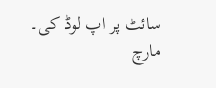سائٹ پر اپ لوڈ کی۔ مارچ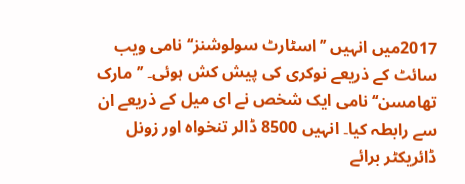2017میں انہیں ’’اسٹارٹ سولوشنز‘‘ نامی ویب سائٹ کے ذریعے نوکری کی پیش کش ہوئی۔ ’’مارک تھامسن‘‘ نامی ایک شخص نے ای میل کے ذریعے ان سے رابطہ کیا۔ انہیں 8500 ڈالر تنخواہ اور زونل ڈائریکٹر برائے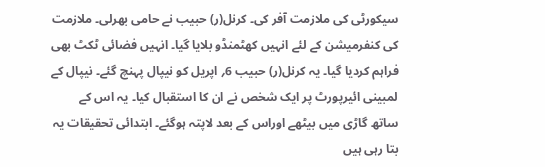سیکورٹی کی ملازمت آفر کی۔ کرنل(ر) حبیب نے حامی بھرلی۔ ملازمت کی کنفرمیشن کے لئے انہیں کھٹمنڈو بلایا گیا۔ انہیں فضائی ٹکٹ بھی فراہم کردیا گیا۔ یہ کرنل(ر) حبیب 6؍ اپریل کو نیپال پہنچ گئے۔ نیپال کے لمبینی ائیرپورٹ پر ایک شخص نے ان کا استقبال کیا۔ یہ اس کے ساتھ گاڑی میں بیٹھے اوراس کے بعد لاپتہ ہوگئے۔ ابتدائی تحقیقات یہ بتا رہی ہیں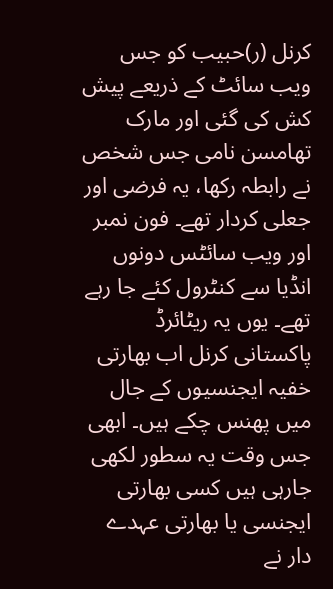کرنل (ر)حبیب کو جس ویب سائٹ کے ذریعے پیش کش کی گئی اور مارک تھامسن نامی جس شخص نے رابطہ رکھا، یہ فرضی اور جعلی کردار تھے۔ فون نمبر اور ویب سائٹس دونوں انڈیا سے کنٹرول کئے جا رہے تھے۔ یوں یہ ریٹائرڈ پاکستانی کرنل اب بھارتی خفیہ ایجنسیوں کے جال میں پھنس چکے ہیں۔ ابھی جس وقت یہ سطور لکھی جارہی ہیں کسی بھارتی ایجنسی یا بھارتی عہدے دار نے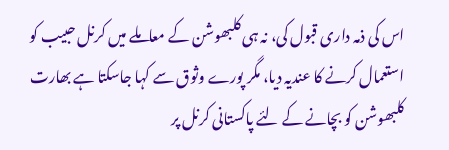اس کی ذمہ داری قبول کی، نہ ہی کلبھوشن کے معاملے میں کرنل حبیب کو استعمال کرنے کا عندیہ دیا، مگر پورے وثوق سے کہا جاسکتا ہے بھارت کلبھوشن کو بچانے کے لئے پاکستانی کرنل پر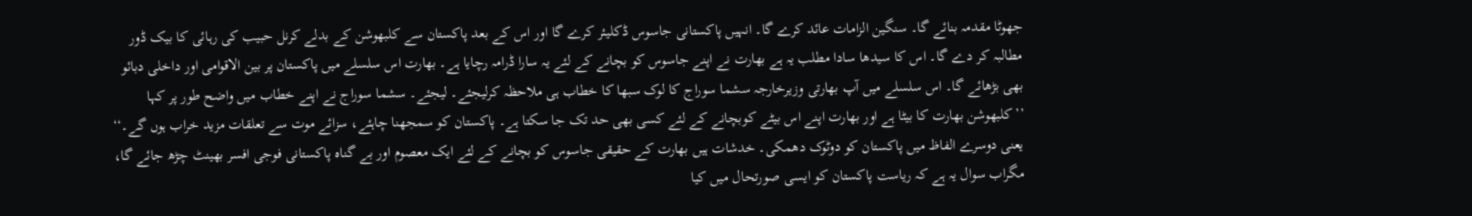جھوٹا مقدمہ بنائے گا۔ سنگین الزامات عائد کرے گا۔ انہیں پاکستانی جاسوس ڈکلیئر کرے گا اور اس کے بعد پاکستان سے کلبھوشن کے بدلے کرنل حبیب کی رہائی کا بیک ڈور مطالبہ کر دے گا۔ اس کا سیدھا سادا مطلب یہ ہے بھارت نے اپنے جاسوس کو بچانے کے لئے یہ سارا ڈرامہ رچایا ہے۔ بھارت اس سلسلے میں پاکستان پر بین الاقوامی اور داخلی دبائو بھی بڑھائے گا۔ اس سلسلے میں آپ بھارتی وزیرخارجہ سشما سوراج کا لوک سبھا کا خطاب ہی ملاحظہ کرلیجئے۔ لیجئے۔ سشما سوراج نے اپنے خطاب میں واضح طور پر کہا ’’کلبھوشن بھارت کا بیٹا ہے اور بھارت اپنے اس بیٹے کوبچانے کے لئے کسی بھی حد تک جا سکتا ہے۔ پاکستان کو سمجھنا چاہئے، سزائے موت سے تعلقات مزید خراب ہوں گے۔‘‘ یعنی دوسرے الفاظ میں پاکستان کو دوٹوک دھمکی۔ خدشات ہیں بھارت کے حقیقی جاسوس کو بچانے کے لئے ایک معصوم اور بے گناہ پاکستانی فوجی افسر بھینٹ چڑھ جائے گا، مگراب سوال یہ ہے کہ ریاست پاکستان کو ایسی صورتحال میں کیا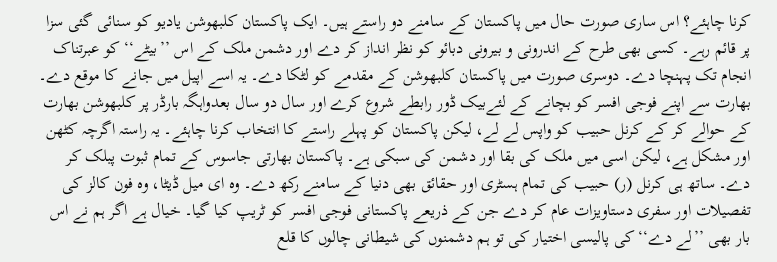کرنا چاہئے؟ اس ساری صورت حال میں پاکستان کے سامنے دو راستے ہیں۔ ایک پاکستان کلبھوشن یادیو کو سنائی گئی سزا پر قائم رہے۔ کسی بھی طرح کے اندرونی و بیرونی دبائو کو نظر انداز کر دے اور دشمن ملک کے اس ’’بیٹے‘‘ کو عبرتناک انجام تک پہنچا دے۔ دوسری صورت میں پاکستان کلبھوشن کے مقدمے کو لٹکا دے۔ یہ اسے اپیل میں جانے کا موقع دے۔ بھارت سے اپنے فوجی افسر کو بچانے کے لئےبیک ڈور رابطے شروع کرے اور سال دو سال بعدواہگہ بارڈر پر کلبھوشن بھارت کے حوالے کر کے کرنل حبیب کو واپس لے لے، لیکن پاکستان کو پہلے راستے کا انتخاب کرنا چاہئے۔ یہ راستہ اگرچہ کٹھن اور مشکل ہے، لیکن اسی میں ملک کی بقا اور دشمن کی سبکی ہے۔ پاکستان بھارتی جاسوس کے تمام ثبوت پبلک کر دے۔ ساتھ ہی کرنل (ر) حبیب کی تمام ہسٹری اور حقائق بھی دنیا کے سامنے رکھ دے۔ وہ ای میل ڈیٹا، وہ فون کالز کی تفصیلات اور سفری دستاویزات عام کر دے جن کے ذریعے پاکستانی فوجی افسر کو ٹریپ کیا گیا۔ خیال ہے اگر ہم نے اس بار بھی ’’لے دے‘‘ کی پالیسی اختیار کی تو ہم دشمنوں کی شیطانی چالوں کا قلع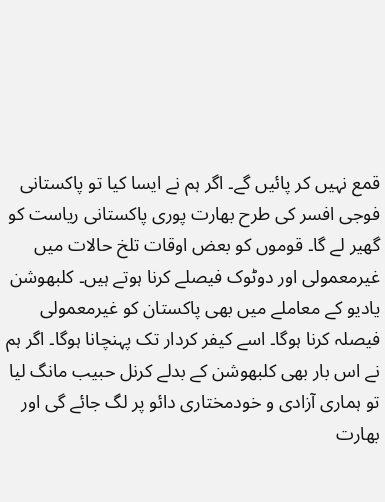قمع نہیں کر پائیں گے۔ اگر ہم نے ایسا کیا تو پاکستانی فوجی افسر کی طرح بھارت پوری پاکستانی ریاست کو گھیر لے گا۔ قوموں کو بعض اوقات تلخ حالات میں غیرمعمولی اور دوٹوک فیصلے کرنا ہوتے ہیں۔ کلبھوشن یادیو کے معاملے میں بھی پاکستان کو غیرمعمولی فیصلہ کرنا ہوگا۔ اسے کیفر کردار تک پہنچانا ہوگا۔ اگر ہم نے اس بار بھی کلبھوشن کے بدلے کرنل حبیب مانگ لیا تو ہماری آزادی و خودمختاری دائو پر لگ جائے گی اور بھارت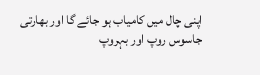اپنی چال میں کامیاب ہو جائے گا اور بھارتی جاسوس روپ اور بہروپ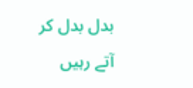بدل بدل کر آتے رہیں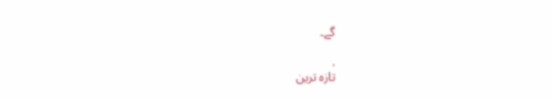گے۔

.
تازہ ترین